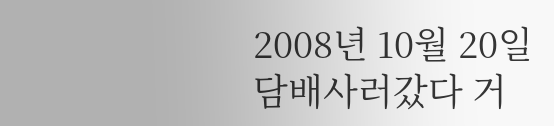2008년 10월 20일
담배사러갔다 거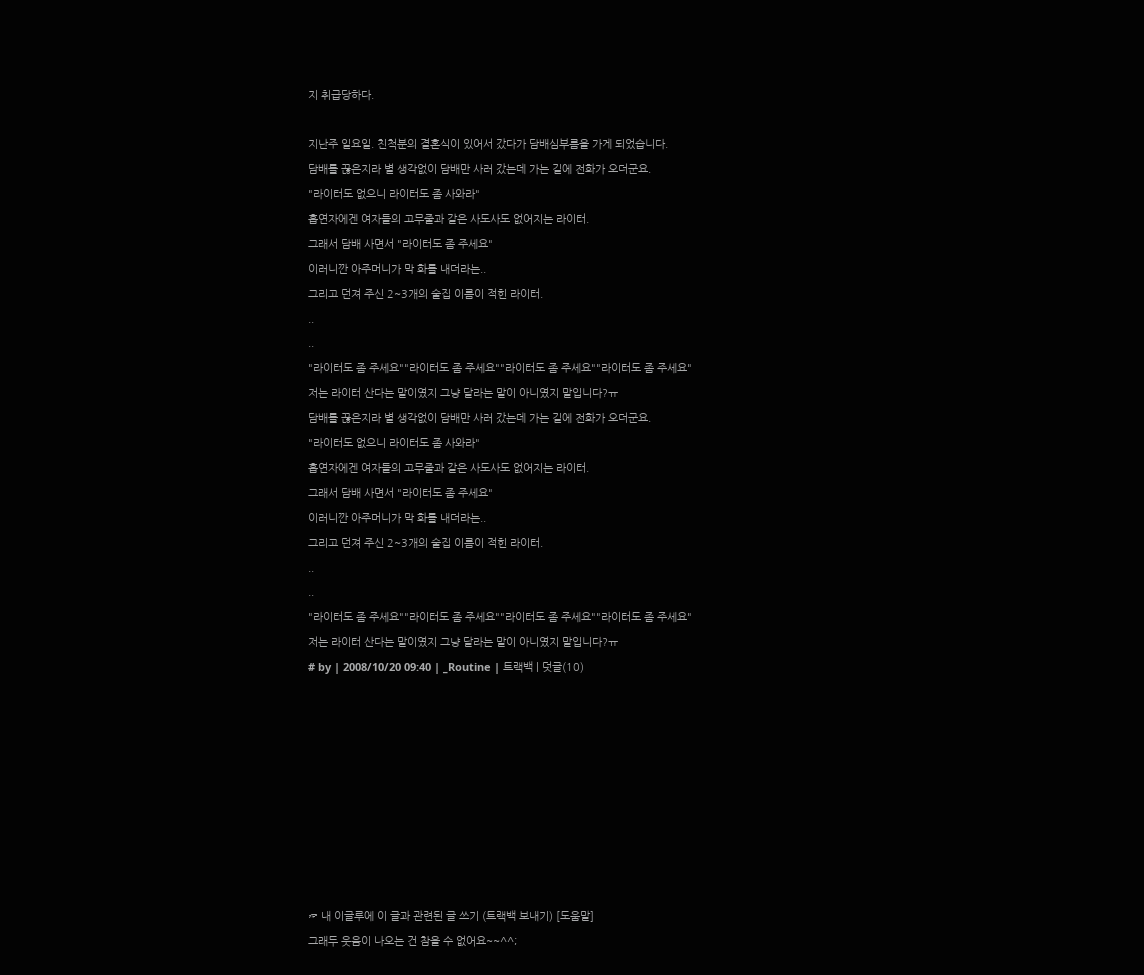지 취급당하다.

지난주 일요일. 친척분의 결혼식이 있어서 갔다가 담배심부름을 가게 되었습니다.
담배를 끊은지라 별 생각없이 담배만 사러 갔는데 가는 길에 전화가 오더군요.
"라이터도 없으니 라이터도 좀 사와라"
흡연자에겐 여자들의 고무줄과 같은 사도사도 없어지는 라이터.
그래서 담배 사면서 "라이터도 좀 주세요"
이러니깐 아주머니가 막 화를 내더라는..
그리고 던져 주신 2~3개의 술집 이름이 적힌 라이터.
..
..
"라이터도 좀 주세요""라이터도 좀 주세요""라이터도 좀 주세요""라이터도 좀 주세요"
저는 라이터 산다는 말이였지 그냥 달라는 말이 아니였지 말입니다?ㅠ
담배를 끊은지라 별 생각없이 담배만 사러 갔는데 가는 길에 전화가 오더군요.
"라이터도 없으니 라이터도 좀 사와라"
흡연자에겐 여자들의 고무줄과 같은 사도사도 없어지는 라이터.
그래서 담배 사면서 "라이터도 좀 주세요"
이러니깐 아주머니가 막 화를 내더라는..
그리고 던져 주신 2~3개의 술집 이름이 적힌 라이터.
..
..
"라이터도 좀 주세요""라이터도 좀 주세요""라이터도 좀 주세요""라이터도 좀 주세요"
저는 라이터 산다는 말이였지 그냥 달라는 말이 아니였지 말입니다?ㅠ
# by | 2008/10/20 09:40 | _Routine | 트랙백 | 덧글(10)









☞ 내 이글루에 이 글과 관련된 글 쓰기 (트랙백 보내기) [도움말]
그래두 웃음이 나오는 건 참을 수 없어요~~^^;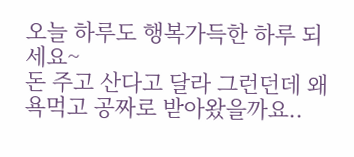오늘 하루도 행복가득한 하루 되세요~
돈 주고 산다고 달라 그런던데 왜 욕먹고 공짜로 받아왔을까요..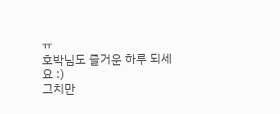ㅠ
호박님도 즐거운 하루 되세요 :)
그치만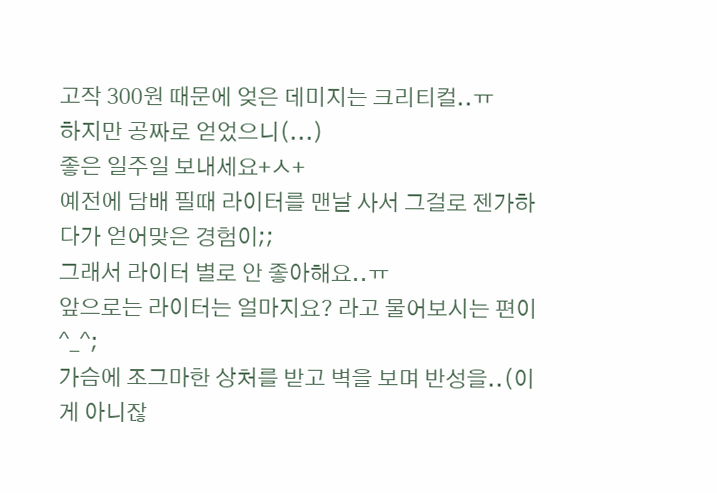고작 300원 때문에 엊은 데미지는 크리티컬..ㅠ
하지만 공짜로 얻었으니(...)
좋은 일주일 보내세요+ㅅ+
예전에 담배 필때 라이터를 맨날 사서 그걸로 젠가하다가 얻어맞은 경험이;;
그래서 라이터 별로 안 좋아해요..ㅠ
앞으로는 라이터는 얼마지요? 라고 물어보시는 편이^_^;
가슴에 조그마한 상처를 받고 벽을 보며 반성을..(이게 아니잖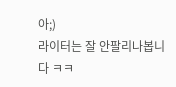아;)
라이터는 잘 안팔리나봅니다 ㅋㅋ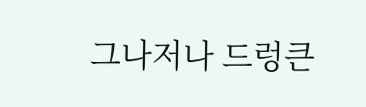그나저나 드렁큰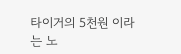타이거의 5천원 이라는 노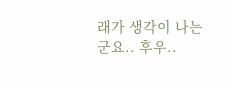래가 생각이 나는군요.. 후우..